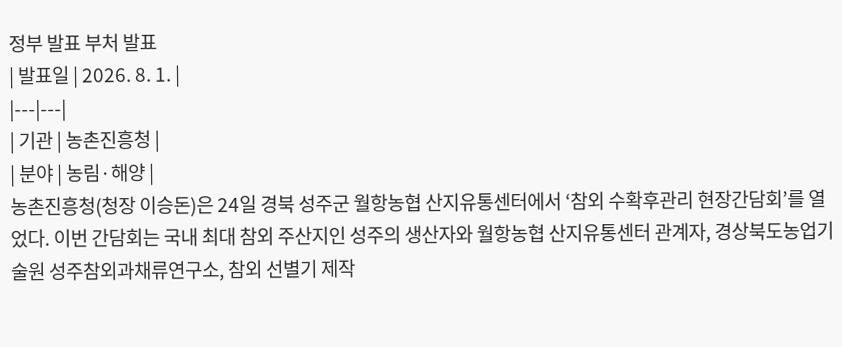정부 발표 부처 발표
| 발표일 | 2026. 8. 1. |
|---|---|
| 기관 | 농촌진흥청 |
| 분야 | 농림·해양 |
농촌진흥청(청장 이승돈)은 24일 경북 성주군 월항농협 산지유통센터에서 ‘참외 수확후관리 현장간담회’를 열었다. 이번 간담회는 국내 최대 참외 주산지인 성주의 생산자와 월항농협 산지유통센터 관계자, 경상북도농업기술원 성주참외과채류연구소, 참외 선별기 제작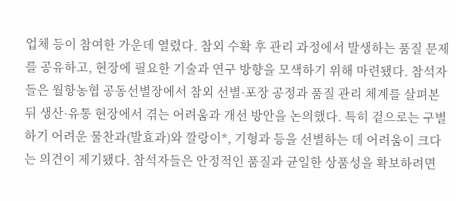업체 등이 참여한 가운데 열렸다. 참외 수확 후 관리 과정에서 발생하는 품질 문제를 공유하고, 현장에 필요한 기술과 연구 방향을 모색하기 위해 마련됐다. 참석자들은 월항농협 공동선별장에서 참외 선별·포장 공정과 품질 관리 체계를 살펴본 뒤 생산·유통 현장에서 겪는 어려움과 개선 방안을 논의했다. 특히 겉으로는 구별하기 어려운 물찬과(발효과)와 깔랑이*, 기형과 등을 선별하는 데 어려움이 크다는 의견이 제기됐다. 참석자들은 안정적인 품질과 균일한 상품성을 확보하려면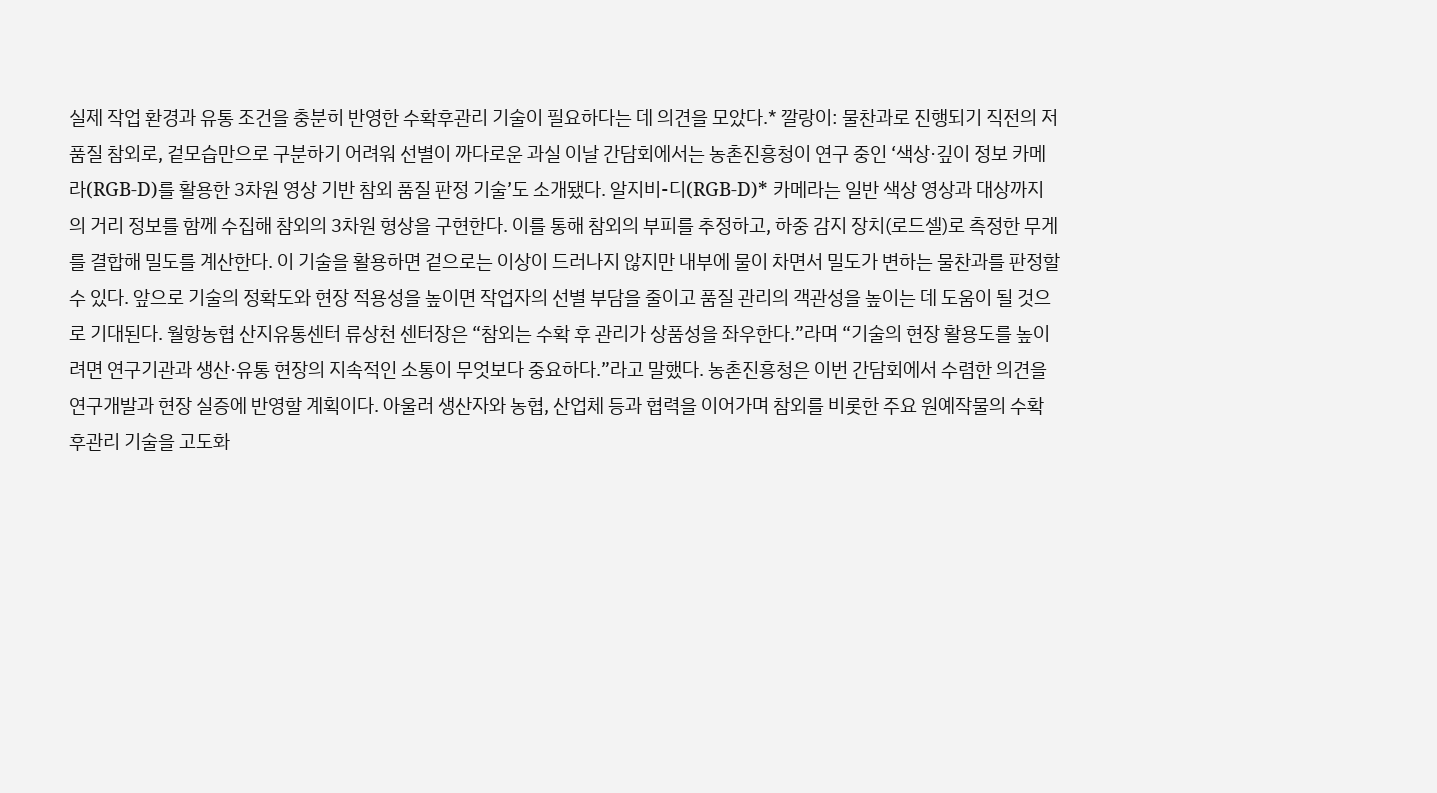실제 작업 환경과 유통 조건을 충분히 반영한 수확후관리 기술이 필요하다는 데 의견을 모았다.* 깔랑이: 물찬과로 진행되기 직전의 저품질 참외로, 겉모습만으로 구분하기 어려워 선별이 까다로운 과실 이날 간담회에서는 농촌진흥청이 연구 중인 ‘색상·깊이 정보 카메라(RGB-D)를 활용한 3차원 영상 기반 참외 품질 판정 기술’도 소개됐다. 알지비-디(RGB-D)* 카메라는 일반 색상 영상과 대상까지의 거리 정보를 함께 수집해 참외의 3차원 형상을 구현한다. 이를 통해 참외의 부피를 추정하고, 하중 감지 장치(로드셀)로 측정한 무게를 결합해 밀도를 계산한다. 이 기술을 활용하면 겉으로는 이상이 드러나지 않지만 내부에 물이 차면서 밀도가 변하는 물찬과를 판정할 수 있다. 앞으로 기술의 정확도와 현장 적용성을 높이면 작업자의 선별 부담을 줄이고 품질 관리의 객관성을 높이는 데 도움이 될 것으로 기대된다. 월항농협 산지유통센터 류상천 센터장은 “참외는 수확 후 관리가 상품성을 좌우한다.”라며 “기술의 현장 활용도를 높이려면 연구기관과 생산·유통 현장의 지속적인 소통이 무엇보다 중요하다.”라고 말했다. 농촌진흥청은 이번 간담회에서 수렴한 의견을 연구개발과 현장 실증에 반영할 계획이다. 아울러 생산자와 농협, 산업체 등과 협력을 이어가며 참외를 비롯한 주요 원예작물의 수확후관리 기술을 고도화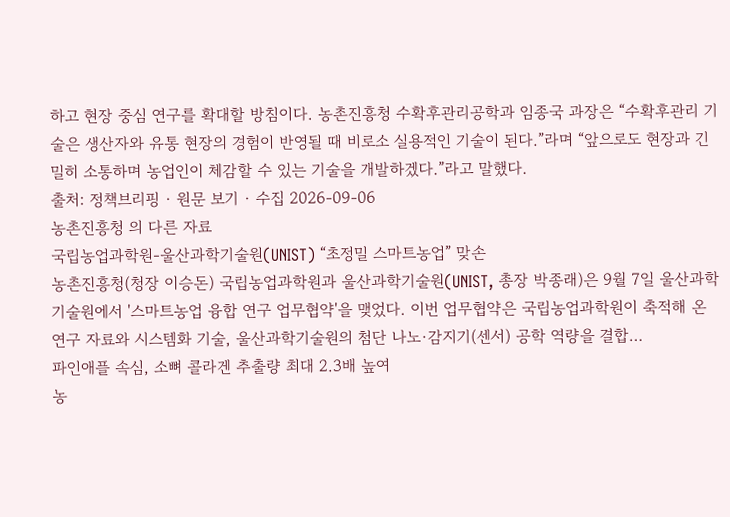하고 현장 중심 연구를 확대할 방침이다. 농촌진흥청 수확후관리공학과 임종국 과장은 “수확후관리 기술은 생산자와 유통 현장의 경험이 반영될 때 비로소 실용적인 기술이 된다.”라며 “앞으로도 현장과 긴밀히 소통하며 농업인이 체감할 수 있는 기술을 개발하겠다.”라고 말했다.
출처: 정책브리핑 · 원문 보기 · 수집 2026-09-06
농촌진흥청 의 다른 자료
국립농업과학원-울산과학기술원(UNIST) “초정밀 스마트농업” 맞손
농촌진흥청(청장 이승돈) 국립농업과학원과 울산과학기술원(UNIST, 총장 박종래)은 9월 7일 울산과학기술원에서 '스마트농업 융합 연구 업무협약'을 맺었다. 이번 업무협약은 국립농업과학원이 축적해 온 연구 자료와 시스템화 기술, 울산과학기술원의 첨단 나노·감지기(센서) 공학 역량을 결합…
파인애플 속심, 소뼈 콜라겐 추출량 최대 2.3배 높여
농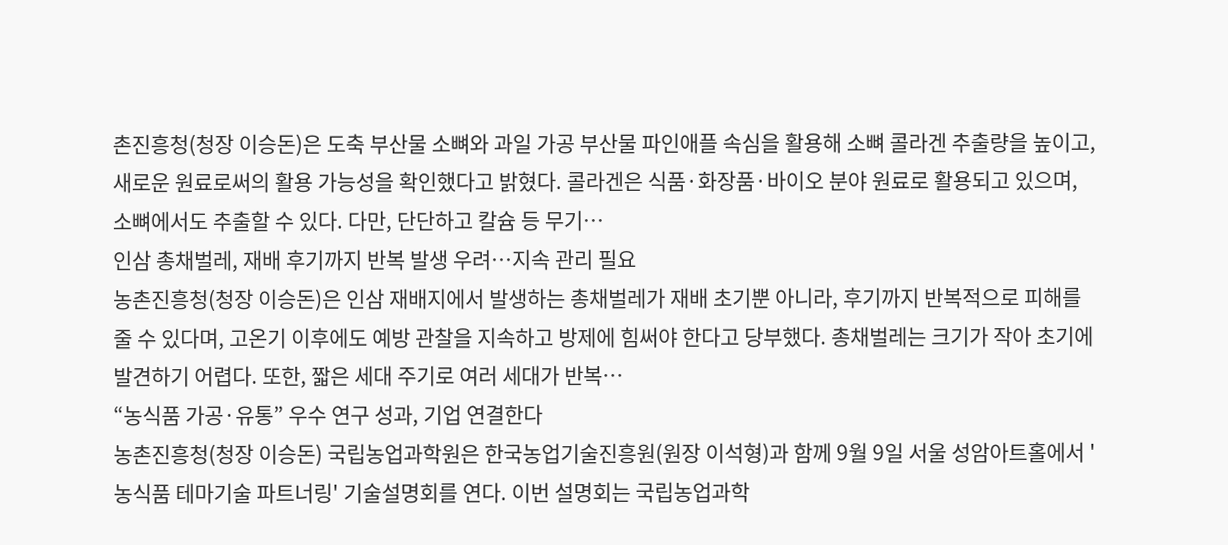촌진흥청(청장 이승돈)은 도축 부산물 소뼈와 과일 가공 부산물 파인애플 속심을 활용해 소뼈 콜라겐 추출량을 높이고, 새로운 원료로써의 활용 가능성을 확인했다고 밝혔다. 콜라겐은 식품·화장품·바이오 분야 원료로 활용되고 있으며, 소뼈에서도 추출할 수 있다. 다만, 단단하고 칼슘 등 무기…
인삼 총채벌레, 재배 후기까지 반복 발생 우려…지속 관리 필요
농촌진흥청(청장 이승돈)은 인삼 재배지에서 발생하는 총채벌레가 재배 초기뿐 아니라, 후기까지 반복적으로 피해를 줄 수 있다며, 고온기 이후에도 예방 관찰을 지속하고 방제에 힘써야 한다고 당부했다. 총채벌레는 크기가 작아 초기에 발견하기 어렵다. 또한, 짧은 세대 주기로 여러 세대가 반복…
“농식품 가공·유통” 우수 연구 성과, 기업 연결한다
농촌진흥청(청장 이승돈) 국립농업과학원은 한국농업기술진흥원(원장 이석형)과 함께 9월 9일 서울 성암아트홀에서 '농식품 테마기술 파트너링' 기술설명회를 연다. 이번 설명회는 국립농업과학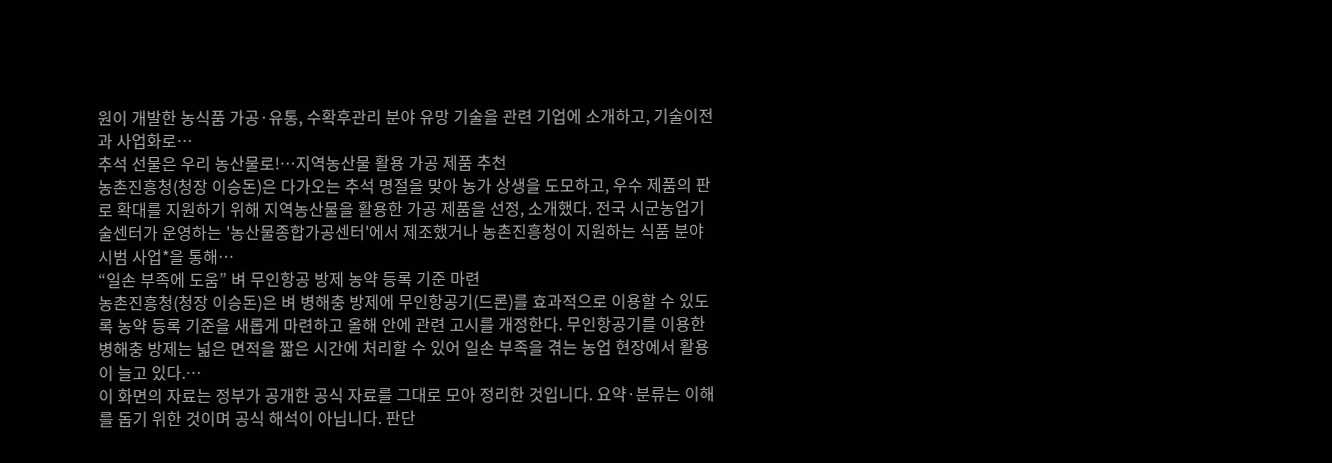원이 개발한 농식품 가공·유통, 수확후관리 분야 유망 기술을 관련 기업에 소개하고, 기술이전과 사업화로…
추석 선물은 우리 농산물로!…지역농산물 활용 가공 제품 추천
농촌진흥청(청장 이승돈)은 다가오는 추석 명절을 맞아 농가 상생을 도모하고, 우수 제품의 판로 확대를 지원하기 위해 지역농산물을 활용한 가공 제품을 선정, 소개했다. 전국 시군농업기술센터가 운영하는 '농산물종합가공센터'에서 제조했거나 농촌진흥청이 지원하는 식품 분야 시범 사업*을 통해…
“일손 부족에 도움” 벼 무인항공 방제 농약 등록 기준 마련
농촌진흥청(청장 이승돈)은 벼 병해충 방제에 무인항공기(드론)를 효과적으로 이용할 수 있도록 농약 등록 기준을 새롭게 마련하고 올해 안에 관련 고시를 개정한다. 무인항공기를 이용한 병해충 방제는 넓은 면적을 짧은 시간에 처리할 수 있어 일손 부족을 겪는 농업 현장에서 활용이 늘고 있다.…
이 화면의 자료는 정부가 공개한 공식 자료를 그대로 모아 정리한 것입니다. 요약·분류는 이해를 돕기 위한 것이며 공식 해석이 아닙니다. 판단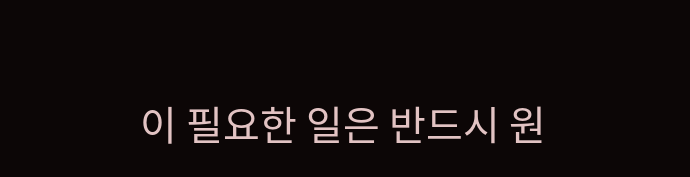이 필요한 일은 반드시 원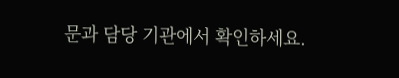문과 담당 기관에서 확인하세요.